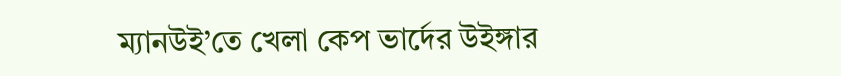ম্যানউই’তে খেলা কেপ ভার্দের উইঙ্গার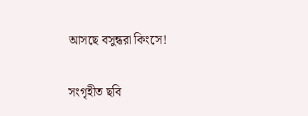আসছে বসুন্ধরা কিংসে!

সংগৃহীত ছবি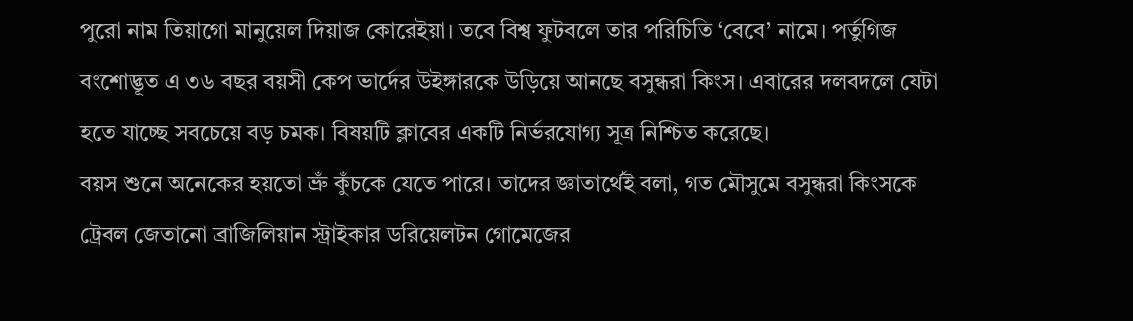পুরো নাম তিয়াগো মানুয়েল দিয়াজ কোরেইয়া। তবে বিশ্ব ফুটবলে তার পরিচিতি ‘বেবে’ নামে। পর্তুগিজ বংশোদ্ভূত এ ৩৬ বছর বয়সী কেপ ভার্দের উইঙ্গারকে উড়িয়ে আনছে বসুন্ধরা কিংস। এবারের দলবদলে যেটা হতে যাচ্ছে সবচেয়ে বড় চমক। বিষয়টি ক্লাবের একটি নির্ভরযোগ্য সূত্র নিশ্চিত করেছে।
বয়স শুনে অনেকের হয়তো ভ্রুঁ কুঁচকে যেতে পারে। তাদের জ্ঞাতার্থেই বলা, গত মৌসুমে বসুন্ধরা কিংসকে ট্রেবল জেতানো ব্রাজিলিয়ান স্ট্রাইকার ডরিয়েলটন গোমেজের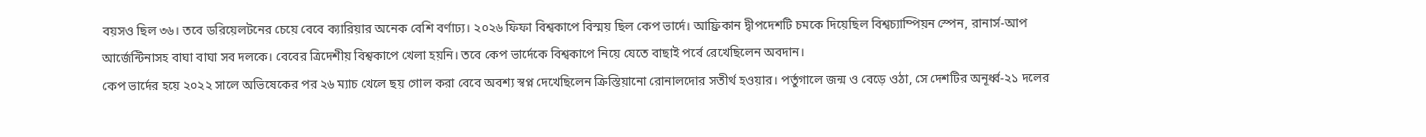বয়সও ছিল ৩৬। তবে ডরিয়েলটনের চেয়ে বেবে ক্যারিয়ার অনেক বেশি বর্ণাঢ্য। ২০২৬ ফিফা বিশ্বকাপে বিস্ময় ছিল কেপ ভার্দে। আফ্রিকান দ্বীপদেশটি চমকে দিয়েছিল বিশ্বচ্যাম্পিয়ন স্পেন, রানার্স-আপ আর্জেন্টিনাসহ বাঘা বাঘা সব দলকে। বেবের ত্রিদেশীয় বিশ্বকাপে খেলা হয়নি। তবে কেপ ভার্দেকে বিশ্বকাপে নিয়ে যেতে বাছাই পর্বে রেখেছিলেন অবদান।
কেপ ভার্দের হয়ে ২০২২ সালে অভিষেকের পর ২৬ ম্যাচ খেলে ছয় গোল করা বেবে অবশ্য স্বপ্ন দেখেছিলেন ক্রিস্তিয়ানো রোনালদোর সতীর্থ হওয়ার। পর্তুগালে জন্ম ও বেড়ে ওঠা, সে দেশটির অনূর্ধ্ব-২১ দলের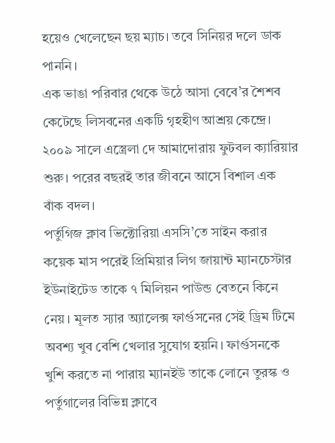হয়েও খেলেছেন ছয় ম্যাচ। তবে সিনিয়র দলে ডাক পাননি।
এক ভাঙা পরিবার থেকে উঠে আসা বেবে’র শৈশব কেটেছে লিসবনের একটি গৃহহীণ আশ্রয় কেন্দ্রে। ২০০৯ সালে এস্ত্রেলা দে আমাদোরায় ফুটবল ক্যারিয়ার শুরু। পরের বছরই তার জীবনে আসে বিশাল এক বাঁক বদল।
পর্তুগিজ ক্লাব ভিক্টোরিয়া এসসি’তে সাইন করার কয়েক মাস পরেই প্রিমিয়ার লিগ জায়ান্ট ম্যানচেস্টার ইউনাইটেড তাকে ৭ মিলিয়ন পাউন্ড বেতনে কিনে নেয়। মূলত স্যার অ্যালেক্স ফার্গুসনের সেই ড্রিম টিমে অবশ্য খুব বেশি খেলার সুযোগ হয়নি। ফার্গুসনকে খুশি করতে না পারায় ম্যানইউ তাকে লোনে তুরস্ক ও পর্তুগালের বিভিন্ন ক্লাবে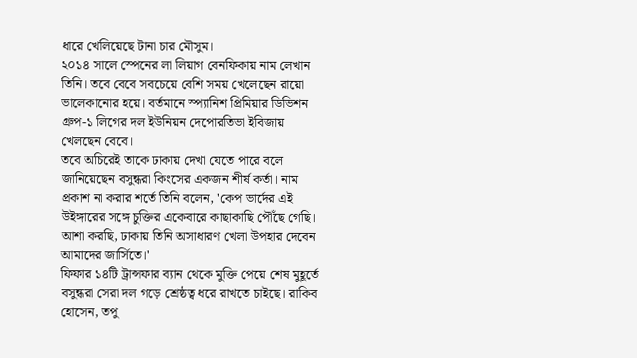ধারে খেলিয়েছে টানা চার মৌসুম।
২০১৪ সালে স্পেনের লা লিয়াগ বেনফিকায় নাম লেখান তিনি। তবে বেবে সবচেয়ে বেশি সময় খেলেছেন রায়ো ভালেকানোর হয়ে। বর্তমানে স্প্যানিশ প্রিমিয়ার ডিভিশন গ্রুপ-১ লিগের দল ইউনিয়ন দেপোরতিভা ইবিজায় খেলছেন বেবে।
তবে অচিরেই তাকে ঢাকায় দেখা যেতে পারে বলে জানিয়েছেন বসুন্ধরা কিংসের একজন শীর্ষ কর্তা। নাম প্রকাশ না করার শর্তে তিনি বলেন, 'কেপ ভার্দের এই উইঙ্গারের সঙ্গে চুক্তির একেবারে কাছাকাছি পৌঁছে গেছি। আশা করছি, ঢাকায় তিনি অসাধারণ খেলা উপহার দেবেন আমাদের জার্সিতে।'
ফিফার ১৪টি ট্রান্সফার ব্যান থেকে মুক্তি পেয়ে শেষ মুহূর্তে বসুন্ধরা সেরা দল গড়ে শ্রেষ্ঠত্ব ধরে রাখতে চাইছে। রাকিব হোসেন, তপু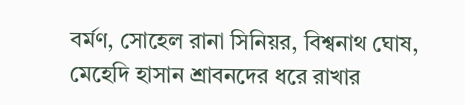বর্মণ, সোহেল রানা সিনিয়র, বিশ্বনাথ ঘোষ, মেহেদি হাসান শ্রাবনদের ধরে রাখার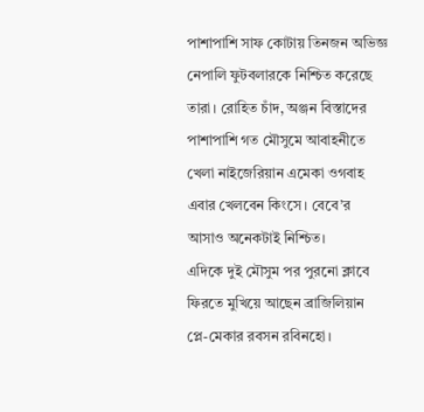পাশাপাশি সাফ কোটায় তিনজন অভিজ্ঞ নেপালি ফুটবলারকে নিশ্চিত করেছে তারা। রোহিত চাঁদ, অঞ্জন বিস্তাদের পাশাপাশি গত মৌসুমে আবাহনীতে খেলা নাইজেরিয়ান এমেকা ওগবাহ এবার খেলবেন কিংসে। বেবে’র আসাও অনেকটাই নিশ্চিত।
এদিকে দুই মৌসুম পর পুরনো ক্লাবে ফিরতে মুখিয়ে আছেন ব্রাজিলিয়ান প্লে-মেকার রবসন রবিনহো।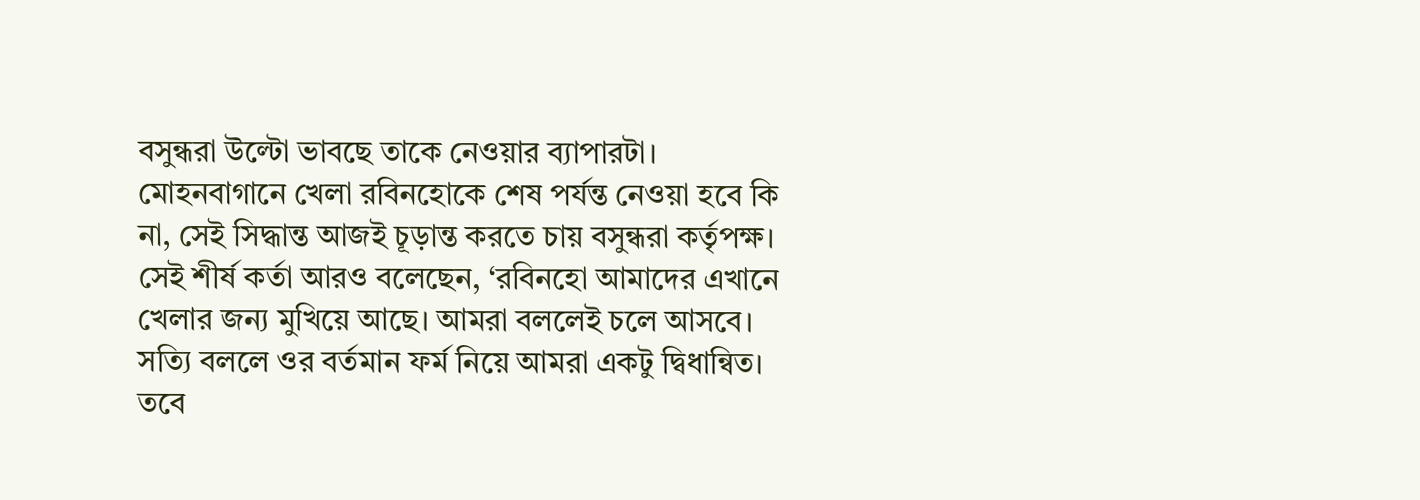বসুন্ধরা উল্টো ভাবছে তাকে নেওয়ার ব্যাপারটা। মোহনবাগানে খেলা রবিনহোকে শেষ পর্যন্ত নেওয়া হবে কি না, সেই সিদ্ধান্ত আজই চূড়ান্ত করতে চায় বসুন্ধরা কর্তৃপক্ষ। সেই শীর্ষ কর্তা আরও বলেছেন, ‘রবিনহো আমাদের এখানে খেলার জন্য মুখিয়ে আছে। আমরা বললেই চলে আসবে। সত্যি বললে ওর বর্তমান ফর্ম নিয়ে আমরা একটু দ্বিধান্বিত। তবে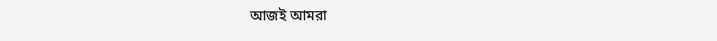আজই আমরা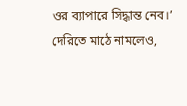ওর ব্যাপারে সিদ্ধান্ত নেব।’
দেরিতে মাঠে নামলেও,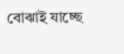বোঝাই যাচ্ছে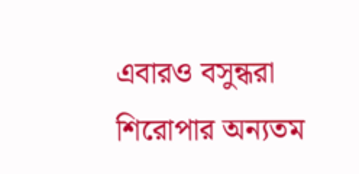এবারও বসুন্ধরা শিরোপার অন্যতম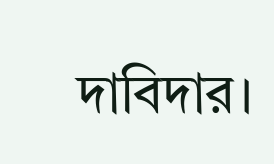দাবিদার।